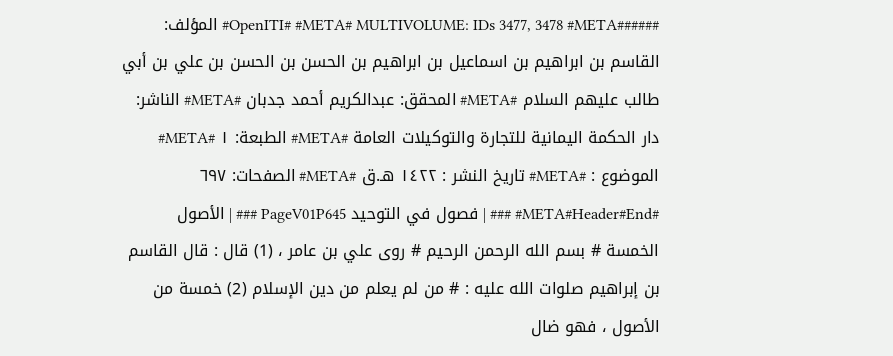######OpenITI# #META# MULTIVOLUME: IDs 3477, 3478 #META# المؤلف: القاسم بن ابراهيم بن اسماعيل بن ابراهيم بن الحسن بن الحسن بن علي بن أبي طالب عليهم السلام #META# المحقق: عبدالكريم أحمد جدبان #META# الناشر: دار الحكمة اليمانية للتجارة والتوكيلات العامة #META# الطبعة: ١ #META# الموضوع : #META# تاريخ النشر : ١٤٢٢ هـ.ق #META# الصفحات: ٦٩٧ #META#Header#End# ### | فصول في التوحيد PageV01P645 ### | الأصول الخمسة # بسم الله الرحمن الرحيم # روى علي بن عامر ، (1) قال : قال القاسم بن إبراهيم صلوات الله عليه : # من لم يعلم من دين الإسلام (2) خمسة من الأصول ، فهو ضال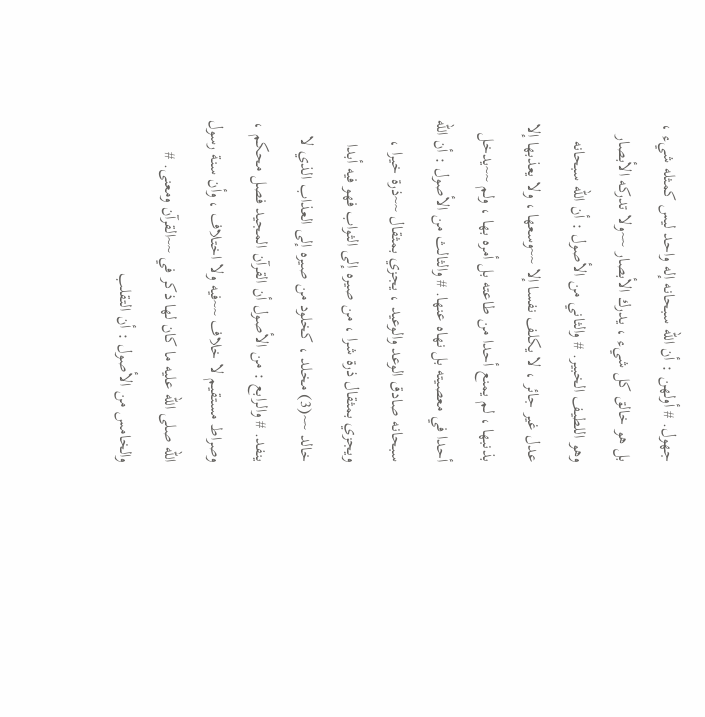جهول. # أولهن : أن الله سبحانه إله واحد ليس كمثله شيء ، بل هو خالق كل شيء ، يدرك الأبصار ~~ولا تدركه الأبصار وهو اللطيف الخبير. # والثاني من الأصول : أن الله سبحانه عدل غير جائر ، لا يكلف نفسا إلا ~~وسعها ، ولا يعذبها إلا بذنبها ، لم يمنع أحدا من طاعته بل أمره بها ، ولم ~~يدخل أحدا في معصيته بل نهاه عنها. # والثالث من الأصول : أن الله سبحانه صادق الوعد والوعيد ، يجزي بمثقال ~~ذرة خيرا ، ويجزي بمثقال ذرة شرا ، من صيره إلى الثواب فهو فيه أبدا خالد ~~(3) مخلد ، كخلود من صيره إلى العذاب الذي لا ينفد. # والرابع : من الأصول أن القرآن المجيد فصل محكم ، وصراط مستقيم لا خلاف ~~فيه ولا اختلاف ، وأن سنة رسول الله صلى الله عليه ما كان لها ذكر في ~~القرآن ومعنى. # والخامس من الأصول : أن التقلب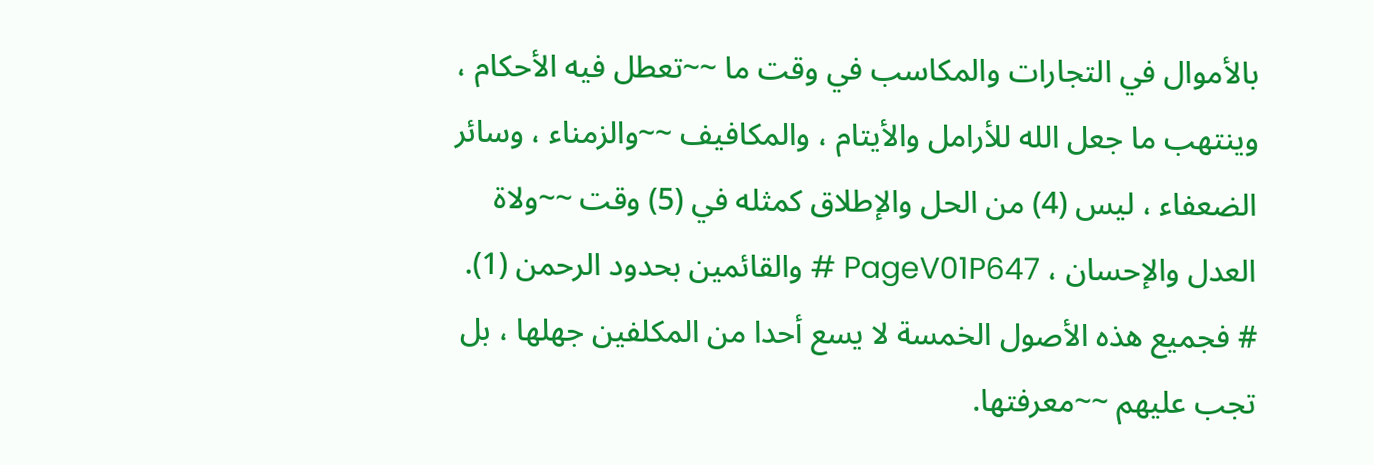بالأموال في التجارات والمكاسب في وقت ما ~~تعطل فيه الأحكام ، وينتهب ما جعل الله للأرامل والأيتام ، والمكافيف ~~والزمناء ، وسائر الضعفاء ، ليس (4) من الحل والإطلاق كمثله في (5) وقت ~~ولاة العدل والإحسان ، PageV01P647 # والقائمين بحدود الرحمن (1). # فجميع هذه الأصول الخمسة لا يسع أحدا من المكلفين جهلها ، بل تجب عليهم ~~معرفتها.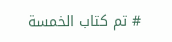# تم كتاب الخمسة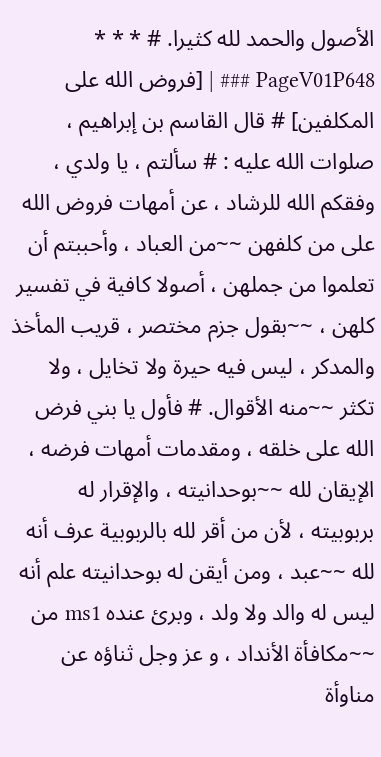الأصول والحمد لله كثيرا. # * * * PageV01P648 ### | [فروض الله على المكلفين] # قال القاسم بن إبراهيم ، صلوات الله عليه : # سألتم ، يا ولدي ، وفقكم الله للرشاد ، عن أمهات فروض الله على من كلفهن ~~من العباد ، وأحببتم أن تعلموا من جملهن ، أصولا كافية في تفسير كلهن ، ~~بقول جزم مختصر ، قريب المأخذ والمدكر ، ليس فيه حيرة ولا تخايل ، ولا تكثر ~~منه الأقوال. # فأول يا بني فرض الله على خلقه ، ومقدمات أمهات فرضه ، الإيقان لله ~~بوحدانيته ، والإقرار له بربوبيته ، لأن من أقر لله بالربوبية عرف أنه لله ~~عبد ، ومن أيقن له بوحدانيته علم أنه ليس له والد ولا ولد ، وبرئ عنده ms1 من ~~مكافأة الأنداد ، و عز وجل ثناؤه عن مناوأة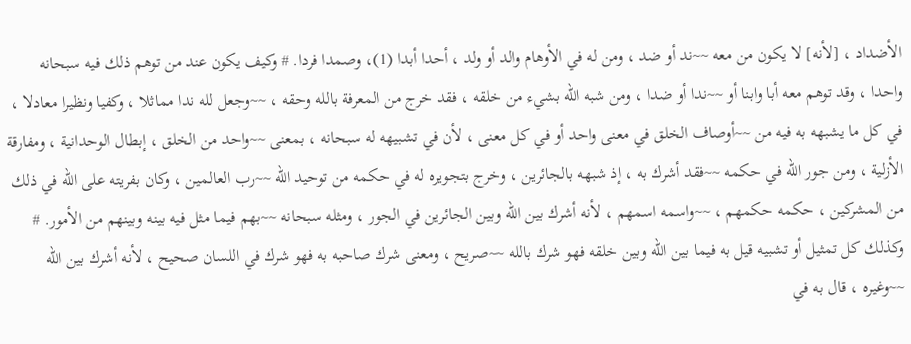الأضداد ، [لأنه] لا يكون من معه ~~ند أو ضد ، ومن له في الأوهام والد أو ولد ، أحدا أبدا (1)، وصمدا فردا. # وكيف يكون عند من توهم ذلك فيه سبحانه واحدا ، وقد توهم معه أبا وابنا أو ~~ندا أو ضدا ، ومن شبه الله بشيء من خلقه ، فقد خرج من المعرفة بالله وحقه ، ~~وجعل لله ندا مماثلا ، وكفيا ونظيرا معادلا ، في كل ما يشبهه به فيه من ~~أوصاف الخلق في معنى واحد أو في كل معنى ، لأن في تشبيهه له سبحانه ، بمعنى ~~واحد من الخلق ، إبطال الوحدانية ، ومفارقة الأزلية ، ومن جور الله في حكمه ~~فقد أشرك به ، إذ شبهه بالجائرين ، وخرج بتجويره له في حكمه من توحيد الله ~~رب العالمين ، وكان بفريته على الله في ذلك من المشركين ، حكمه حكمهم ، ~~واسمه اسمهم ، لأنه أشرك بين الله وبين الجائرين في الجور ، ومثله سبحانه ~~بهم فيما مثل فيه بينه وبينهم من الأمور. # وكذلك كل تمثيل أو تشبيه قيل به فيما بين الله وبين خلقه فهو شرك بالله ~~صريح ، ومعنى شرك صاحبه به فهو شرك في اللسان صحيح ، لأنه أشرك بين الله ~~وغيره ، قال به في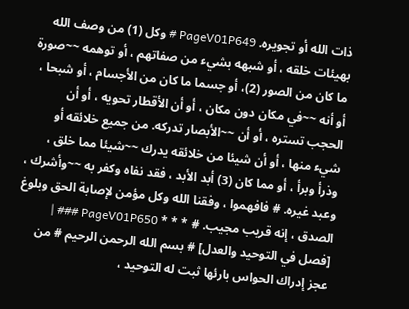ذات الله أو تجويره. PageV01P649 # وكل (1) من وصف الله بهيئات خلقه ، أو شبهه بشيء من صفاتهم ، أو توهمه ~~صورة ما كان من الصور (2)، أو جسما ما كان من الأجسام ، أو شبحا ، أو أنه ~~في مكان دون مكان ، أو أن الأقطار تحويه ، أو أن الحجب تستره ، أو أن ~~الأبصار تدركه. من جميع خلائقه أو شيء منها ، أو أن شيئا من خلائقه يدرك ~~شيئا مما خلق ، وذرأ وبرأ ، أو مما كان (3) أبد الأبد ، فقد نفاه وكفر به ~~وأشرك ، وعبد غيره. # فافهموا ، وفقنا الله وكل مؤمن لإصابة الحق وبلوغ الصدق ، إنه قريب مجيب. # * * * PageV01P650 ### | [فصل في التوحيد والعدل] # بسم الله الرحمن الرحيم # من عجز إدراك الحواس بارئها ثبت له التوحيد ،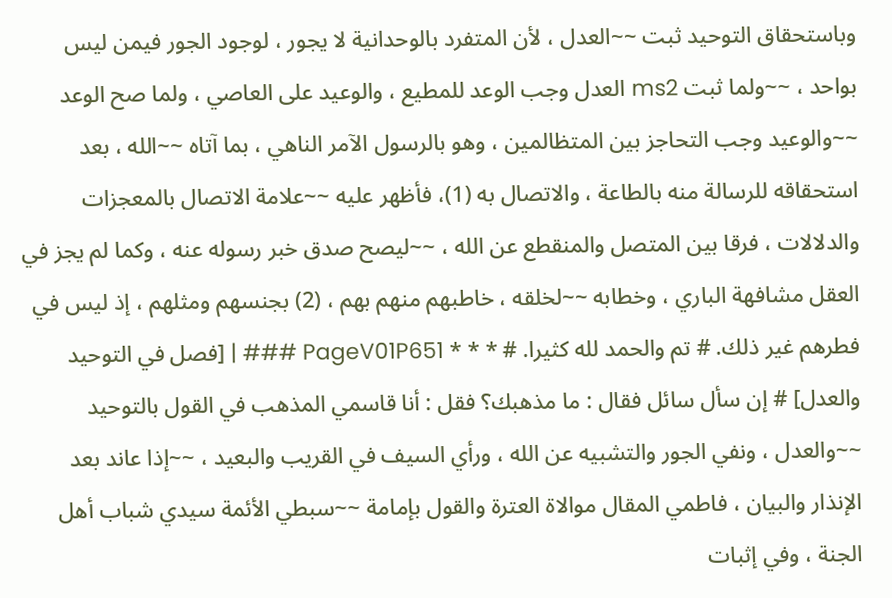وباستحقاق التوحيد ثبت ~~العدل ، لأن المتفرد بالوحدانية لا يجور ، لوجود الجور فيمن ليس بواحد ، ~~ولما ثبت ms2 العدل وجب الوعد للمطيع ، والوعيد على العاصي ، ولما صح الوعد ~~والوعيد وجب التحاجز بين المتظالمين ، وهو بالرسول الآمر الناهي ، بما آتاه ~~الله ، بعد استحقاقه للرسالة منه بالطاعة ، والاتصال به (1)، فأظهر عليه ~~علامة الاتصال بالمعجزات والدلالات ، فرقا بين المتصل والمنقطع عن الله ، ~~ليصح صدق خبر رسوله عنه ، وكما لم يجز في العقل مشافهة الباري ، وخطابه ~~لخلقه ، خاطبهم منهم بهم ، (2) بجنسهم ومثلهم ، إذ ليس في فطرهم غير ذلك. # تم والحمد لله كثيرا. # * * * PageV01P651 ### | [فصل في التوحيد والعدل] # إن سأل سائل فقال : ما مذهبك؟ فقل : أنا قاسمي المذهب في القول بالتوحيد ~~والعدل ، ونفي الجور والتشبيه عن الله ، ورأي السيف في القريب والبعيد ، ~~إذا عاند بعد الإنذار والبيان ، فاطمي المقال موالاة العترة والقول بإمامة ~~سبطي الأئمة سيدي شباب أهل الجنة ، وفي إثبات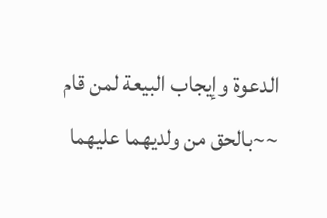الدعوة وإيجاب البيعة لمن قام ~~بالحق من ولديهما عليهما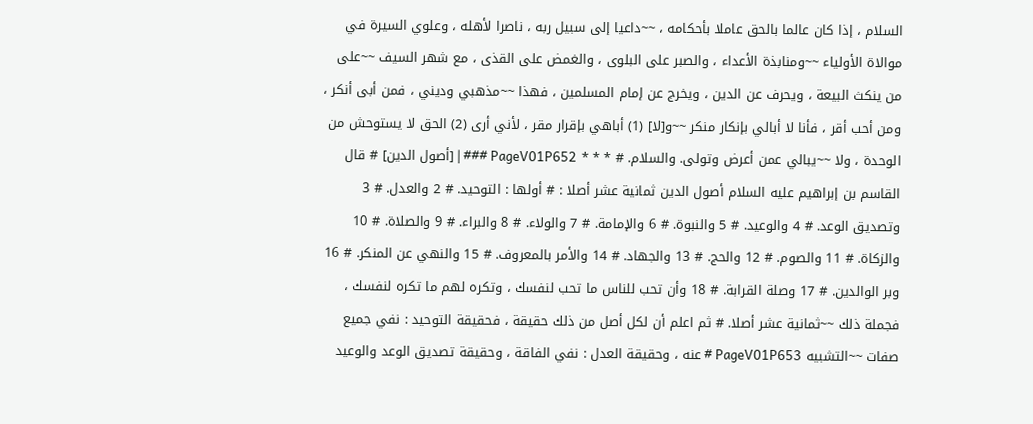السلام ، إذا كان عالما بالحق عاملا بأحكامه ، ~~داعيا إلى سبيل ربه ، ناصرا لأهله ، وعلوي السيرة في موالاة الأولياء ~~ومنابذة الأعداء ، والصبر على البلوى ، والغمض على القذى ، مع شهر السيف ~~على من ينكث البيعة ، ويحرف عن الدين ، ويخرج عن إمام المسلمين ، فهذا ~~مذهبي وديني ، فمن أبى أنكر ، ومن أحب أقر ، فأنا لا أبالي بإنكار منكر ~~و[لا] (1) أباهي بإقرار مقر ، لأني أرى (2) الحق لا يستوحش من الوحدة ، ولا ~~يبالي عمن أعرض وتولى. والسلام. # * * * PageV01P652 ### | [أصول الدين] # قال القاسم بن إبراهيم عليه السلام أصول الدين ثمانية عشر أصلا : # أولها : التوحيد. # 2 والعدل. # 3 وتصديق الوعد. # 4 والوعيد. # 5 والنبوة. # 6 والإمامة. # 7 والولاء. # 8 والبراء. # 9 والصلاة. # 10 والزكاة. # 11 والصوم. # 12 والحج. # 13 والجهاد. # 14 والأمر بالمعروف. # 15 والنهي عن المنكر. # 16 وبر الوالدين. # 17 وصلة القرابة. # 18 وأن تحب للناس ما تحب لنفسك ، وتكره لهم ما تكره لنفسك ، فجملة ذلك ~~ثمانية عشر أصلا. # ثم اعلم أن لكل أصل من ذلك حقيقة ، فحقيقة التوحيد : نفي جميع صفات ~~التشبيه PageV01P653 # عنه ، وحقيقة العدل : نفي الفاقة ، وحقيقة تصديق الوعد والوعيد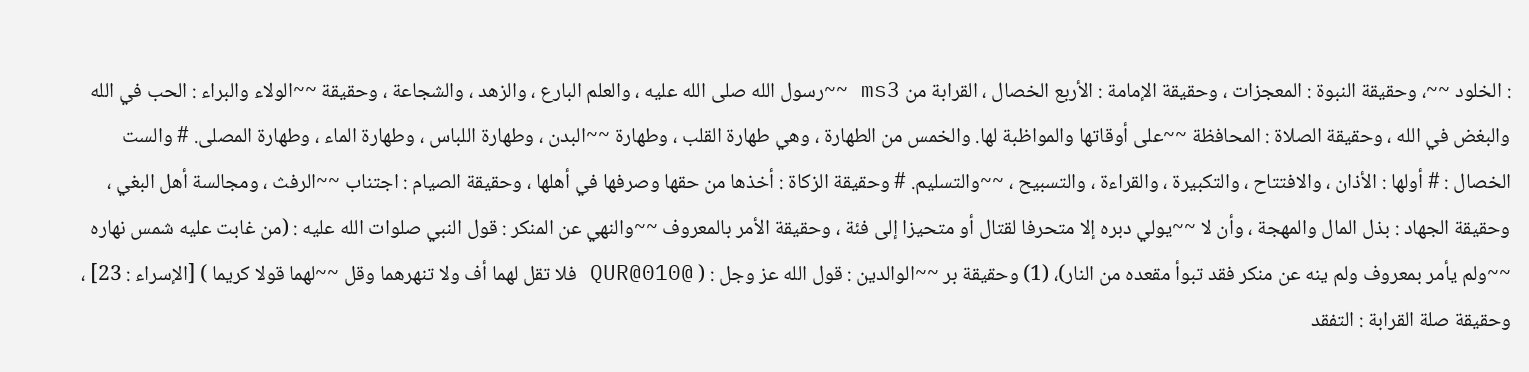: الخلود ~~، وحقيقة النبوة : المعجزات ، وحقيقة الإمامة : الأربع الخصال ، القرابة من ms3 ~~رسول الله صلى الله عليه ، والعلم البارع ، والزهد ، والشجاعة ، وحقيقة ~~الولاء والبراء : الحب في الله والبغض في الله ، وحقيقة الصلاة : المحافظة ~~على أوقاتها والمواظبة لها. والخمس من الطهارة ، وهي طهارة القلب ، وطهارة ~~البدن ، وطهارة اللباس ، وطهارة الماء ، وطهارة المصلى. # والست الخصال : # أولها : الأذان ، والافتتاح ، والتكبيرة ، والقراءة ، والتسبيح ، ~~والتسليم. # وحقيقة الزكاة : أخذها من حقها وصرفها في أهلها ، وحقيقة الصيام : اجتناب ~~الرفث ، ومجالسة أهل البغي ، وحقيقة الجهاد : بذل المال والمهجة ، وأن لا ~~يولي دبره إلا متحرفا لقتال أو متحيزا إلى فئة ، وحقيقة الأمر بالمعروف ~~والنهي عن المنكر : قول النبي صلوات الله عليه : (من غابت عليه شمس نهاره ~~ولم يأمر بمعروف ولم ينه عن منكر فقد تبوأ مقعده من النار)، (1) وحقيقة بر ~~الوالدين : قول الله عز وجل : ( @QUR@010 فلا تقل لهما أف ولا تنهرهما وقل ~~لهما قولا كريما ) [الإسراء : 23] ، وحقيقة صلة القرابة : التفقد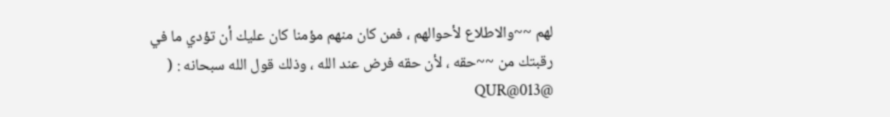لهم ~~والاطلاع لأحوالهم ، فمن كان منهم مؤمنا كان عليك أن تؤدي ما في رقبتك من ~~حقه ، لأن حقه فرض عند الله ، وذلك قول الله سبحانه : ( @QUR@013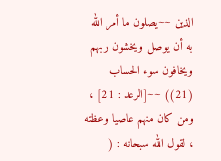الذين ~~يصلون ما أمر الله به أن يوصل ويخشون ربهم ويخافون سوء الحساب (21)) ~~[الرعد : 21] ، ومن كان منهم عاصيا وعظته ، لقول الله سبحانه : (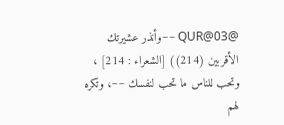@QUR@03 ~~وأنذر عشيرتك الأقربين (214)) [الشعراء : 214] ، وتحب للناس ما تحب لنفسك ~~، وتكره لهم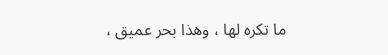ما تكره لها ، وهذا بحر عميق ،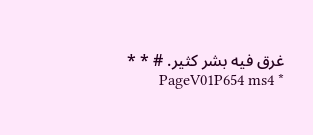غرق فيه بشر كثير. # * * * PageV01P654 ms4